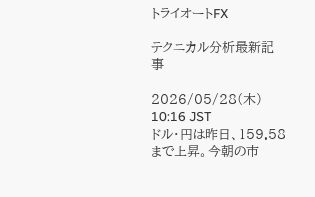トライオートFX

テクニカル分析最新記事

2026/05/28(木) 10:16 JST
ドル・円は昨日、159.58まで上昇。今朝の市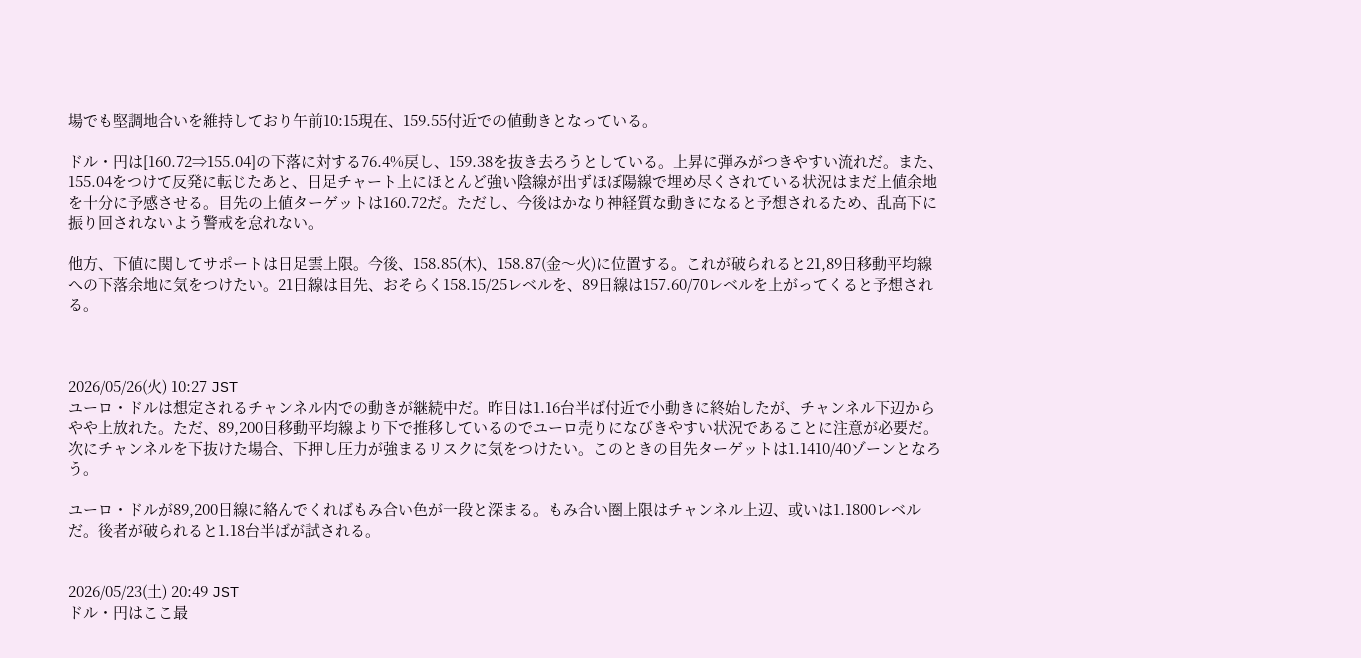場でも堅調地合いを維持しており午前10:15現在、159.55付近での値動きとなっている。

ドル・円は[160.72⇒155.04]の下落に対する76.4%戻し、159.38を抜き去ろうとしている。上昇に弾みがつきやすい流れだ。また、155.04をつけて反発に転じたあと、日足チャート上にほとんど強い陰線が出ずほぼ陽線で埋め尽くされている状況はまだ上値余地を十分に予感させる。目先の上値ターゲットは160.72だ。ただし、今後はかなり神経質な動きになると予想されるため、乱高下に振り回されないよう警戒を怠れない。

他方、下値に関してサポートは日足雲上限。今後、158.85(木)、158.87(金〜火)に位置する。これが破られると21,89日移動平均線への下落余地に気をつけたい。21日線は目先、おそらく158.15/25レベルを、89日線は157.60/70レベルを上がってくると予想される。



2026/05/26(火) 10:27 JST
ユーロ・ドルは想定されるチャンネル内での動きが継続中だ。昨日は1.16台半ば付近で小動きに終始したが、チャンネル下辺からやや上放れた。ただ、89,200日移動平均線より下で推移しているのでユーロ売りになびきやすい状況であることに注意が必要だ。次にチャンネルを下抜けた場合、下押し圧力が強まるリスクに気をつけたい。このときの目先ターゲットは1.1410/40ゾーンとなろう。

ユーロ・ドルが89,200日線に絡んでくればもみ合い色が一段と深まる。もみ合い圏上限はチャンネル上辺、或いは1.1800レベルだ。後者が破られると1.18台半ばが試される。


2026/05/23(土) 20:49 JST
ドル・円はここ最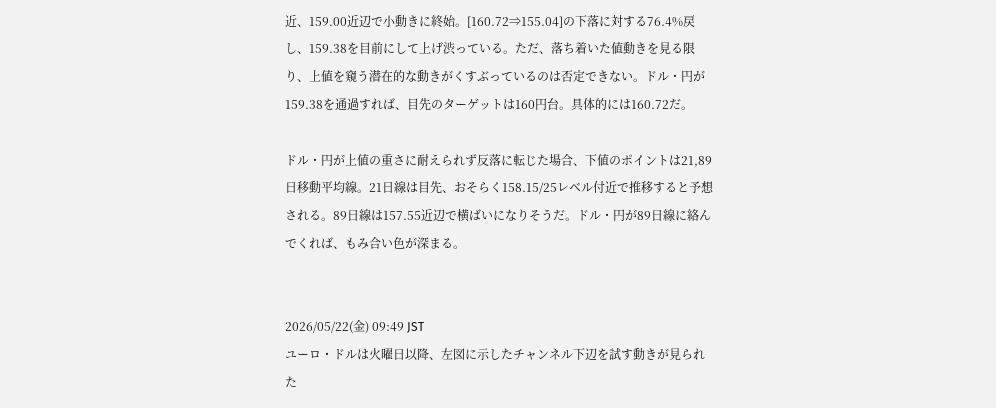近、159.00近辺で小動きに終始。[160.72⇒155.04]の下落に対する76.4%戻し、159.38を目前にして上げ渋っている。ただ、落ち着いた値動きを見る限り、上値を窺う潜在的な動きがくすぶっているのは否定できない。ドル・円が159.38を通過すれば、目先のターゲットは160円台。具体的には160.72だ。

ドル・円が上値の重さに耐えられず反落に転じた場合、下値のポイントは21,89日移動平均線。21日線は目先、おそらく158.15/25レベル付近で推移すると予想される。89日線は157.55近辺で横ばいになりそうだ。ドル・円が89日線に絡んでくれば、もみ合い色が深まる。


2026/05/22(金) 09:49 JST
ユーロ・ドルは火曜日以降、左図に示したチャンネル下辺を試す動きが見られた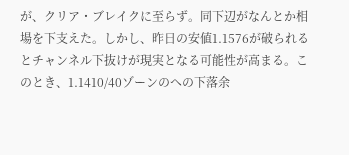が、クリア・ブレイクに至らず。同下辺がなんとか相場を下支えた。しかし、昨日の安値1.1576が破られるとチャンネル下抜けが現実となる可能性が高まる。このとき、1.1410/40ゾーンのへの下落余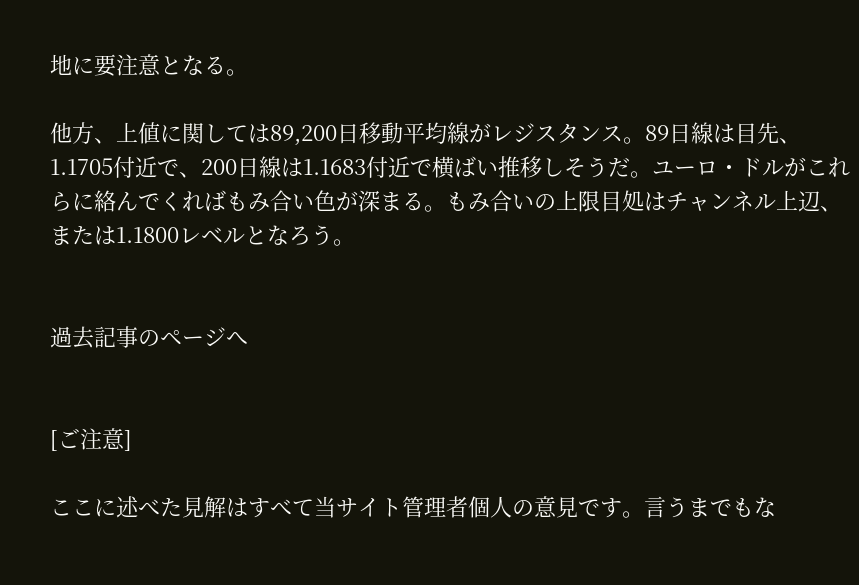地に要注意となる。

他方、上値に関しては89,200日移動平均線がレジスタンス。89日線は目先、1.1705付近で、200日線は1.1683付近で横ばい推移しそうだ。ユーロ・ドルがこれらに絡んでくればもみ合い色が深まる。もみ合いの上限目処はチャンネル上辺、または1.1800レベルとなろう。


過去記事のページへ


[ご注意]

ここに述べた見解はすべて当サイト管理者個人の意見です。言うまでもな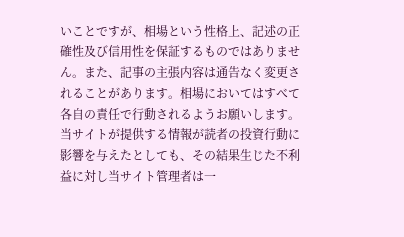いことですが、相場という性格上、記述の正確性及び信用性を保証するものではありません。また、記事の主張内容は通告なく変更されることがあります。相場においてはすべて各自の責任で行動されるようお願いします。当サイトが提供する情報が読者の投資行動に影響を与えたとしても、その結果生じた不利益に対し当サイト管理者は一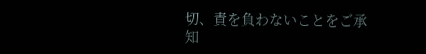切、責を負わないことをご承知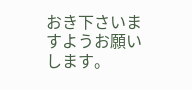おき下さいますようお願いします。